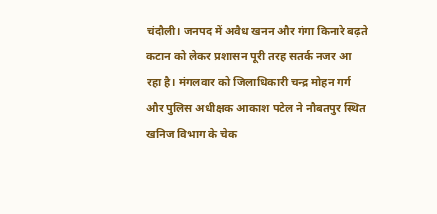चंदौली। जनपद में अवैध खनन और गंगा किनारे बढ़ते कटान को लेकर प्रशासन पूरी तरह सतर्क नजर आ रहा है। मंगलवार को जिलाधिकारी चन्द्र मोहन गर्ग और पुलिस अधीक्षक आकाश पटेल ने नौबतपुर स्थित खनिज विभाग के चेक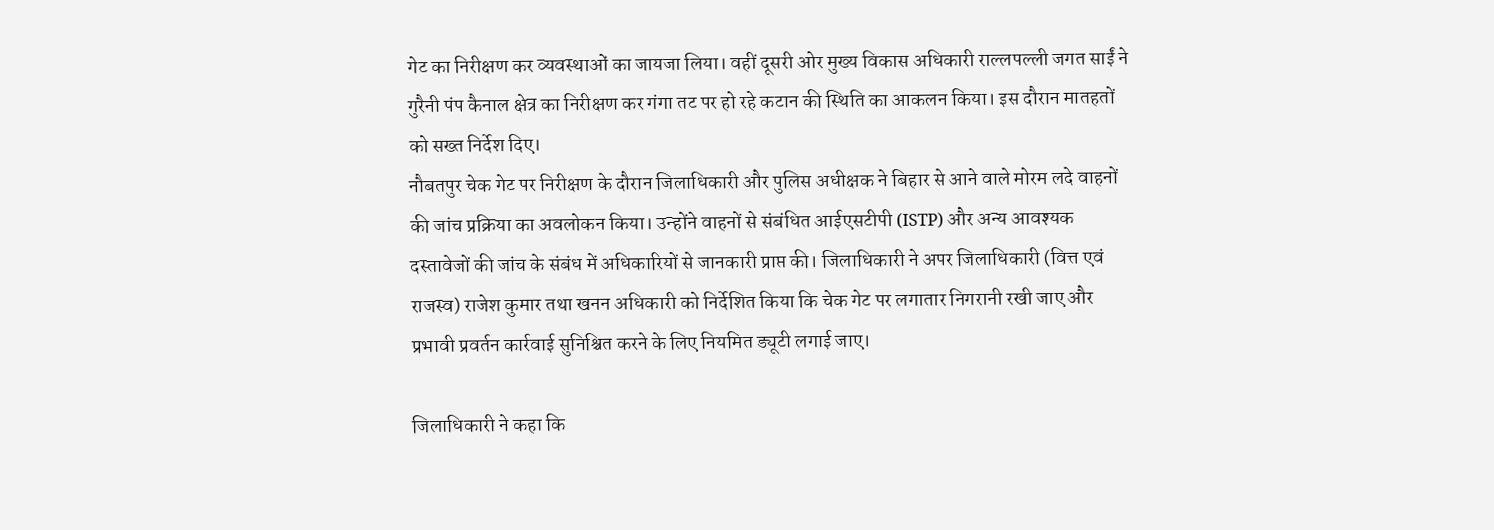गेट का निरीक्षण कर व्यवस्थाओं का जायजा लिया। वहीं दूसरी ओर मुख्य विकास अधिकारी राल्लपल्ली जगत साईं ने गुरैनी पंप कैनाल क्षेत्र का निरीक्षण कर गंगा तट पर हो रहे कटान की स्थिति का आकलन किया। इस दौरान मातहतों को सख्त निर्देश दिए।
नौबतपुर चेक गेट पर निरीक्षण के दौरान जिलाधिकारी और पुलिस अधीक्षक ने बिहार से आने वाले मोरम लदे वाहनों की जांच प्रक्रिया का अवलोकन किया। उन्होंने वाहनों से संबंधित आईएसटीपी (ISTP) और अन्य आवश्यक दस्तावेजों की जांच के संबंध में अधिकारियों से जानकारी प्राप्त की। जिलाधिकारी ने अपर जिलाधिकारी (वित्त एवं राजस्व) राजेश कुमार तथा खनन अधिकारी को निर्देशित किया कि चेक गेट पर लगातार निगरानी रखी जाए और प्रभावी प्रवर्तन कार्रवाई सुनिश्चित करने के लिए नियमित ड्यूटी लगाई जाए।

जिलाधिकारी ने कहा कि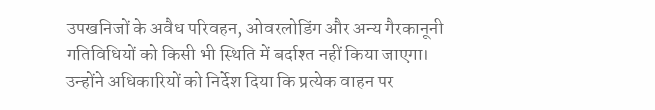उपखनिजों के अवैध परिवहन, ओवरलोडिंग और अन्य गैरकानूनी गतिविधियों को किसी भी स्थिति में बर्दाश्त नहीं किया जाएगा। उन्होंने अधिकारियों को निर्देश दिया कि प्रत्येक वाहन पर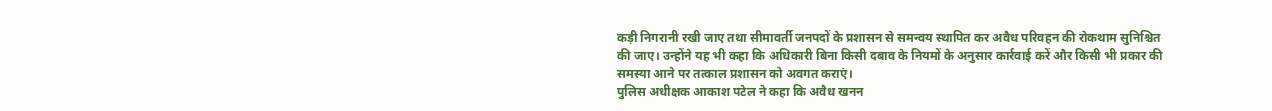कड़ी निगरानी रखी जाए तथा सीमावर्ती जनपदों के प्रशासन से समन्वय स्थापित कर अवैध परिवहन की रोकथाम सुनिश्चित की जाए। उन्होंने यह भी कहा कि अधिकारी बिना किसी दबाव के नियमों के अनुसार कार्रवाई करें और किसी भी प्रकार की समस्या आने पर तत्काल प्रशासन को अवगत कराएं।
पुलिस अधीक्षक आकाश पटेल ने कहा कि अवैध खनन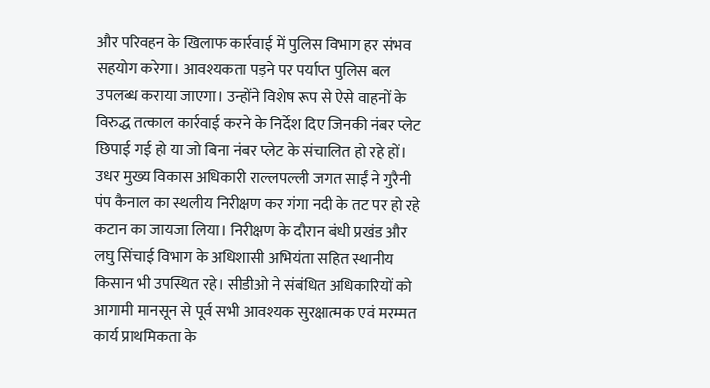और परिवहन के खिलाफ कार्रवाई में पुलिस विभाग हर संभव सहयोग करेगा। आवश्यकता पड़ने पर पर्याप्त पुलिस बल उपलब्ध कराया जाएगा। उन्होंने विशेष रूप से ऐसे वाहनों के विरुद्ध तत्काल कार्रवाई करने के निर्देश दिए जिनकी नंबर प्लेट छिपाई गई हो या जो बिना नंबर प्लेट के संचालित हो रहे हों।
उधर मुख्य विकास अधिकारी राल्लपल्ली जगत साईं ने गुरैनी पंप कैनाल का स्थलीय निरीक्षण कर गंगा नदी के तट पर हो रहे कटान का जायजा लिया। निरीक्षण के दौरान बंधी प्रखंड और लघु सिंचाई विभाग के अधिशासी अभियंता सहित स्थानीय किसान भी उपस्थित रहे। सीडीओ ने संबंधित अधिकारियों को आगामी मानसून से पूर्व सभी आवश्यक सुरक्षात्मक एवं मरम्मत कार्य प्राथमिकता के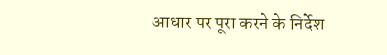आधार पर पूरा करने के निर्देश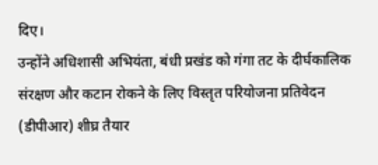दिए।
उन्होंने अधिशासी अभियंता, बंधी प्रखंड को गंगा तट के दीर्घकालिक संरक्षण और कटान रोकने के लिए विस्तृत परियोजना प्रतिवेदन (डीपीआर) शीघ्र तैयार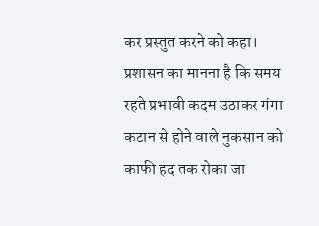कर प्रस्तुत करने को कहा। प्रशासन का मानना है कि समय रहते प्रभावी कदम उठाकर गंगा कटान से होने वाले नुकसान को काफी हद तक रोका जा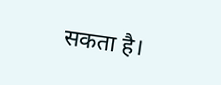सकता है।